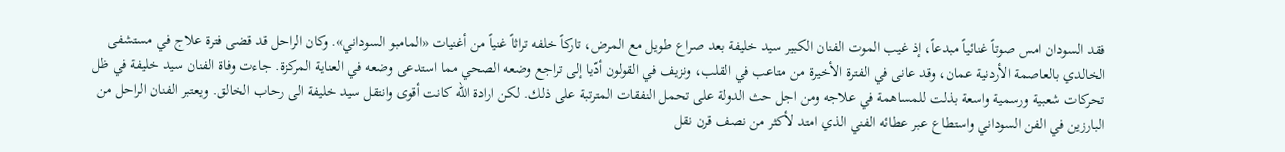فقد السودان امس صوتاً غنائياً مبدعاً، إذ غيب الموت الفنان الكبير سيد خليفة بعد صراع طويل مع المرض، تاركاً خلفه تراثاً غنياً من أغنيات «المامبو السوداني». وكان الراحل قد قضى فترة علاج في مستشفى الخالدي بالعاصمة الأردنية عمان، وقد عانى في الفترة الأخيرة من متاعب في القلب، ونزيف في القولون أدّيا إلى تراجع وضعه الصحي مما استدعى وضعه في العناية المركزة. جاءت وفاة الفنان سيد خليفة في ظل تحركات شعبية ورسمية واسعة بذلت للمساهمة في علاجه ومن اجل حث الدولة على تحمل النفقات المترتبة على ذلك. لكن ارادة الله كانت أقوى وانتقل سيد خليفة الى رحاب الخالق. ويعتبر الفنان الراحل من البارزين في الفن السوداني واستطاع عبر عطائه الفني الذي امتد لأكثر من نصف قرن نقل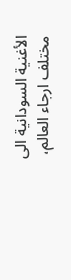الأغنية السودانية الى مختلف ارجاء العالم،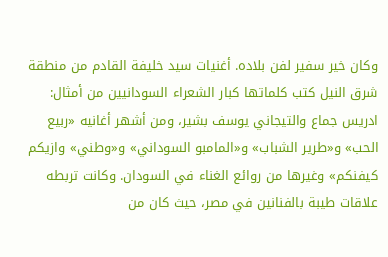وكان خير سفير لفن بلاده. أغنيات سيد خليفة القادم من منطقة شرق النيل كتب كلماتها كبار الشعراء السودانيين من أمثال: ادريس جماع والتيجاني يوسف بشير، ومن أشهر أغانيه «ربيع الحب» و«طرير الشباب» و«المامبو السوداني» و«وطني» وازيكم كيفنكم» وغيرها من روائع الغناء في السودان. وكانت تربطه علاقات طيبة بالفنانين في مصر، حيث كان من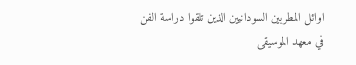اوائل المطربين السودانيين الذين تلقوا دراسة الفن في معهد الموسيقى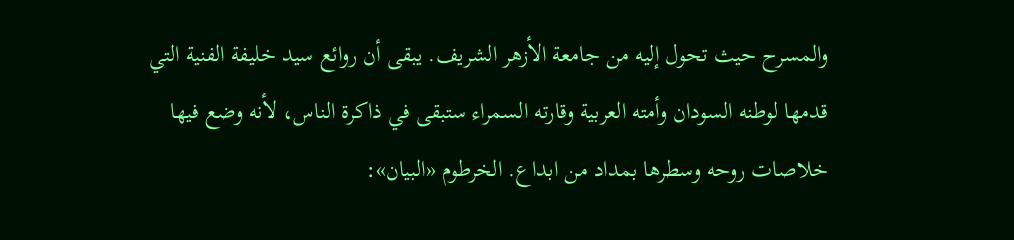والمسرح حيث تحول إليه من جامعة الأزهر الشريف. يبقى أن روائع سيد خليفة الفنية التي قدمها لوطنه السودان وأمته العربية وقارته السمراء ستبقى في ذاكرة الناس، لأنه وضع فيها خلاصات روحه وسطرها بمداد من ابداع. الخرطوم «البيان»: